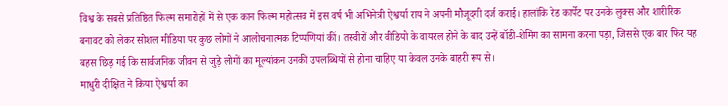विश्व के सबसे प्रतिष्ठित फिल्म समारोहों में से एक कान फिल्म महोत्सव में इस वर्ष भी अभिनेत्री ऐश्वर्या राय ने अपनी मौजूदगी दर्ज कराई। हालांकि रेड कार्पेट पर उनके लुक्स और शारीरिक बनावट को लेकर सोशल मीडिया पर कुछ लोगों ने आलोचनात्मक टिप्पणियां कीं। तस्वीरों और वीडियो के वायरल होने के बाद उन्हें बॉडी-शेमिंग का सामना करना पड़ा, जिससे एक बार फिर यह बहस छिड़ गई कि सार्वजनिक जीवन से जुड़े लोगों का मूल्यांकन उनकी उपलब्धियों से होना चाहिए या केवल उनके बाहरी रूप से।
माधुरी दीक्षित ने किया ऐश्वर्या का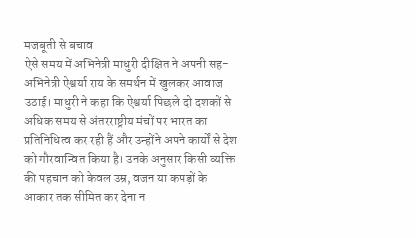मजबूती से बचाव
ऐसे समय में अभिनेत्री माधुरी दीक्षित ने अपनी सह-अभिनेत्री ऐश्वर्या राय के समर्थन में खुलकर आवाज उठाई। माधुरी ने कहा कि ऐश्वर्या पिछले दो दशकों से अधिक समय से अंतरराष्ट्रीय मंचों पर भारत का प्रतिनिधित्व कर रही हैं और उन्होंने अपने कार्यों से देश को गौरवान्वित किया है। उनके अनुसार किसी व्यक्ति की पहचान को केवल उम्र, वजन या कपड़ों के आकार तक सीमित कर देना न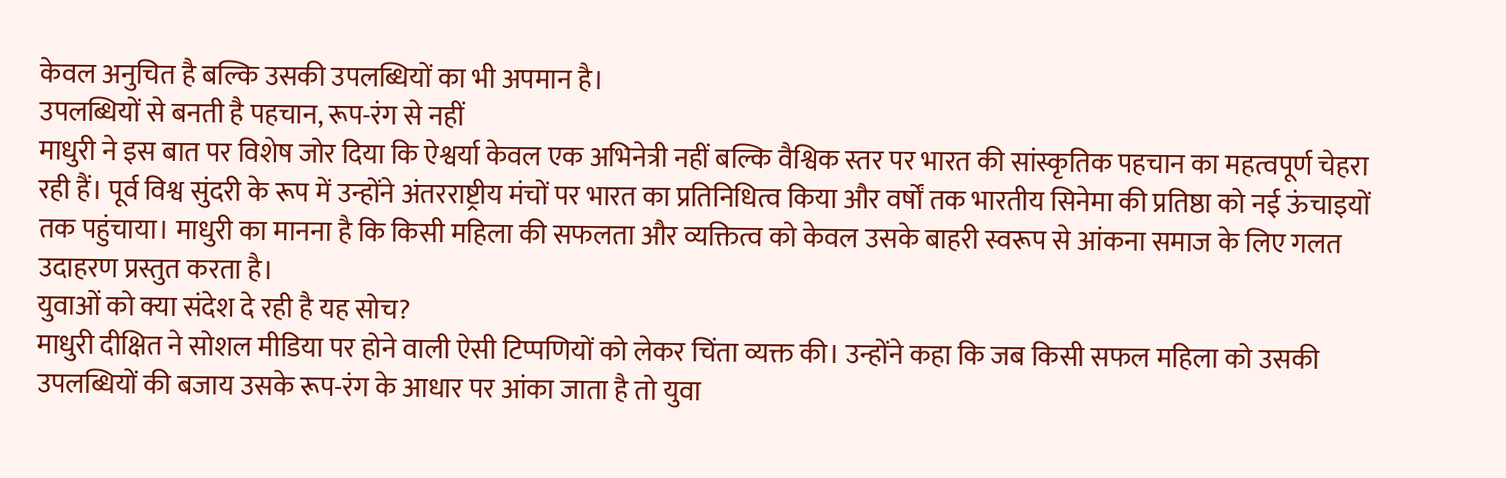केवल अनुचित है बल्कि उसकी उपलब्धियों का भी अपमान है।
उपलब्धियों से बनती है पहचान, रूप-रंग से नहीं
माधुरी ने इस बात पर विशेष जोर दिया कि ऐश्वर्या केवल एक अभिनेत्री नहीं बल्कि वैश्विक स्तर पर भारत की सांस्कृतिक पहचान का महत्वपूर्ण चेहरा रही हैं। पूर्व विश्व सुंदरी के रूप में उन्होंने अंतरराष्ट्रीय मंचों पर भारत का प्रतिनिधित्व किया और वर्षों तक भारतीय सिनेमा की प्रतिष्ठा को नई ऊंचाइयों तक पहुंचाया। माधुरी का मानना है कि किसी महिला की सफलता और व्यक्तित्व को केवल उसके बाहरी स्वरूप से आंकना समाज के लिए गलत उदाहरण प्रस्तुत करता है।
युवाओं को क्या संदेश दे रही है यह सोच?
माधुरी दीक्षित ने सोशल मीडिया पर होने वाली ऐसी टिप्पणियों को लेकर चिंता व्यक्त की। उन्होंने कहा कि जब किसी सफल महिला को उसकी उपलब्धियों की बजाय उसके रूप-रंग के आधार पर आंका जाता है तो युवा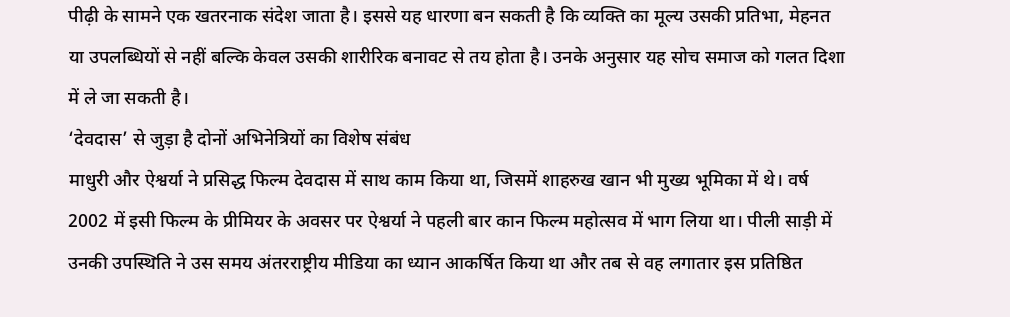पीढ़ी के सामने एक खतरनाक संदेश जाता है। इससे यह धारणा बन सकती है कि व्यक्ति का मूल्य उसकी प्रतिभा, मेहनत या उपलब्धियों से नहीं बल्कि केवल उसकी शारीरिक बनावट से तय होता है। उनके अनुसार यह सोच समाज को गलत दिशा में ले जा सकती है।
‘देवदास’ से जुड़ा है दोनों अभिनेत्रियों का विशेष संबंध
माधुरी और ऐश्वर्या ने प्रसिद्ध फिल्म देवदास में साथ काम किया था, जिसमें शाहरुख खान भी मुख्य भूमिका में थे। वर्ष 2002 में इसी फिल्म के प्रीमियर के अवसर पर ऐश्वर्या ने पहली बार कान फिल्म महोत्सव में भाग लिया था। पीली साड़ी में उनकी उपस्थिति ने उस समय अंतरराष्ट्रीय मीडिया का ध्यान आकर्षित किया था और तब से वह लगातार इस प्रतिष्ठित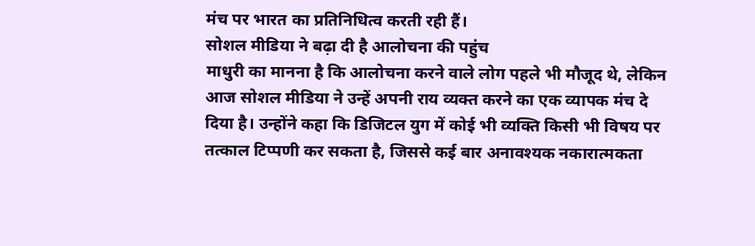मंच पर भारत का प्रतिनिधित्व करती रही हैं।
सोशल मीडिया ने बढ़ा दी है आलोचना की पहुंच
माधुरी का मानना है कि आलोचना करने वाले लोग पहले भी मौजूद थे, लेकिन आज सोशल मीडिया ने उन्हें अपनी राय व्यक्त करने का एक व्यापक मंच दे दिया है। उन्होंने कहा कि डिजिटल युग में कोई भी व्यक्ति किसी भी विषय पर तत्काल टिप्पणी कर सकता है, जिससे कई बार अनावश्यक नकारात्मकता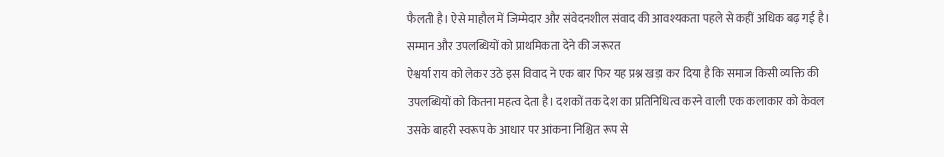फैलती है। ऐसे माहौल में जिम्मेदार और संवेदनशील संवाद की आवश्यकता पहले से कहीं अधिक बढ़ गई है।
सम्मान और उपलब्धियों को प्राथमिकता देने की जरूरत
ऐश्वर्या राय को लेकर उठे इस विवाद ने एक बार फिर यह प्रश्न खड़ा कर दिया है कि समाज किसी व्यक्ति की उपलब्धियों को कितना महत्व देता है। दशकों तक देश का प्रतिनिधित्व करने वाली एक कलाकार को केवल उसके बाहरी स्वरूप के आधार पर आंकना निश्चित रूप से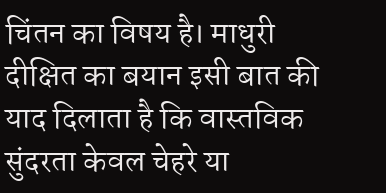चिंतन का विषय है। माधुरी दीक्षित का बयान इसी बात की याद दिलाता है कि वास्तविक सुंदरता केवल चेहरे या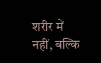शरीर में नहीं, बल्कि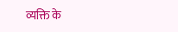व्यक्ति के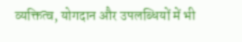व्यक्तित्व, योगदान और उपलब्धियों में भी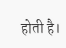होती है।